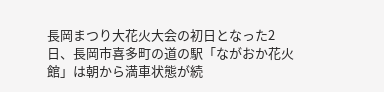長岡まつり大花火大会の初日となった2日、長岡市喜多町の道の駅「ながおか花火館」は朝から満車状態が続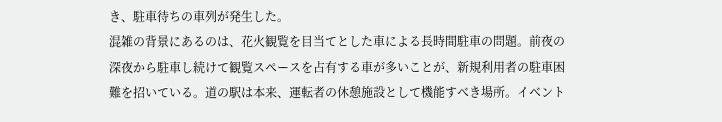き、駐車待ちの車列が発生した。
混雑の背景にあるのは、花火観覧を目当てとした車による長時間駐車の問題。前夜の深夜から駐車し続けて観覧スペースを占有する車が多いことが、新規利用者の駐車困難を招いている。道の駅は本来、運転者の休憩施設として機能すべき場所。イベント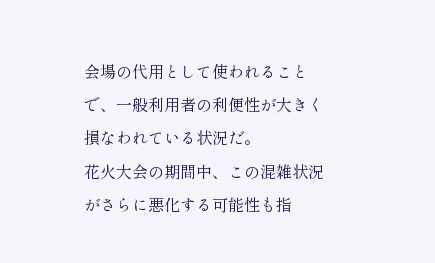会場の代用として使われることで、一般利用者の利便性が大きく損なわれている状況だ。
花火大会の期間中、この混雑状況がさらに悪化する可能性も指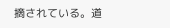摘されている。道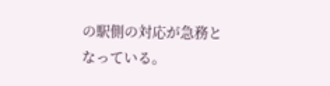の駅側の対応が急務となっている。